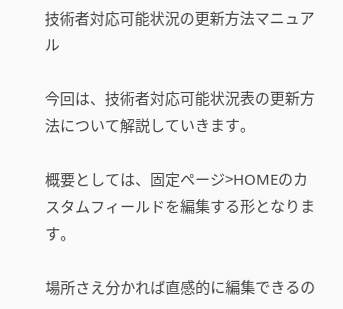技術者対応可能状況の更新方法マニュアル

今回は、技術者対応可能状況表の更新方法について解説していきます。

概要としては、固定ページ>HOMEのカスタムフィールドを編集する形となります。

場所さえ分かれば直感的に編集できるの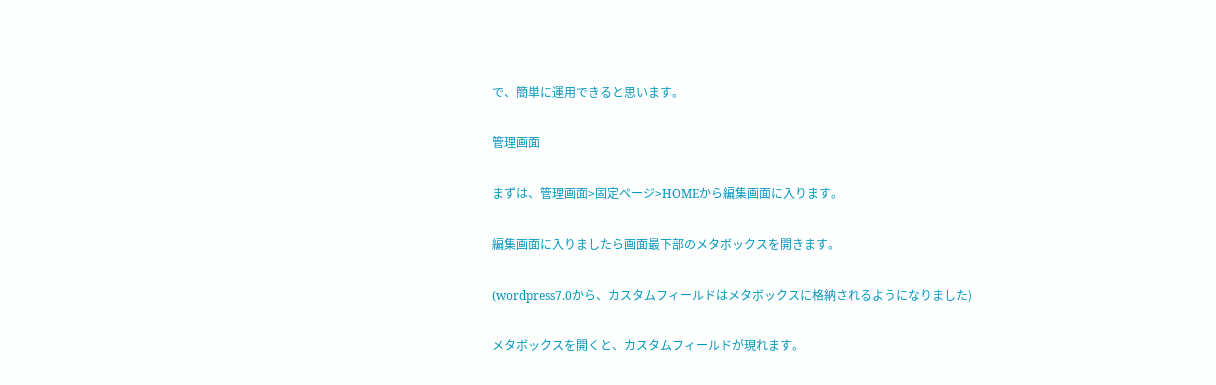で、簡単に運用できると思います。

管理画面

まずは、管理画面>固定ページ>HOMEから編集画面に入ります。

編集画面に入りましたら画面最下部のメタボックスを開きます。

(wordpress7.0から、カスタムフィールドはメタボックスに格納されるようになりました)

メタボックスを開くと、カスタムフィールドが現れます。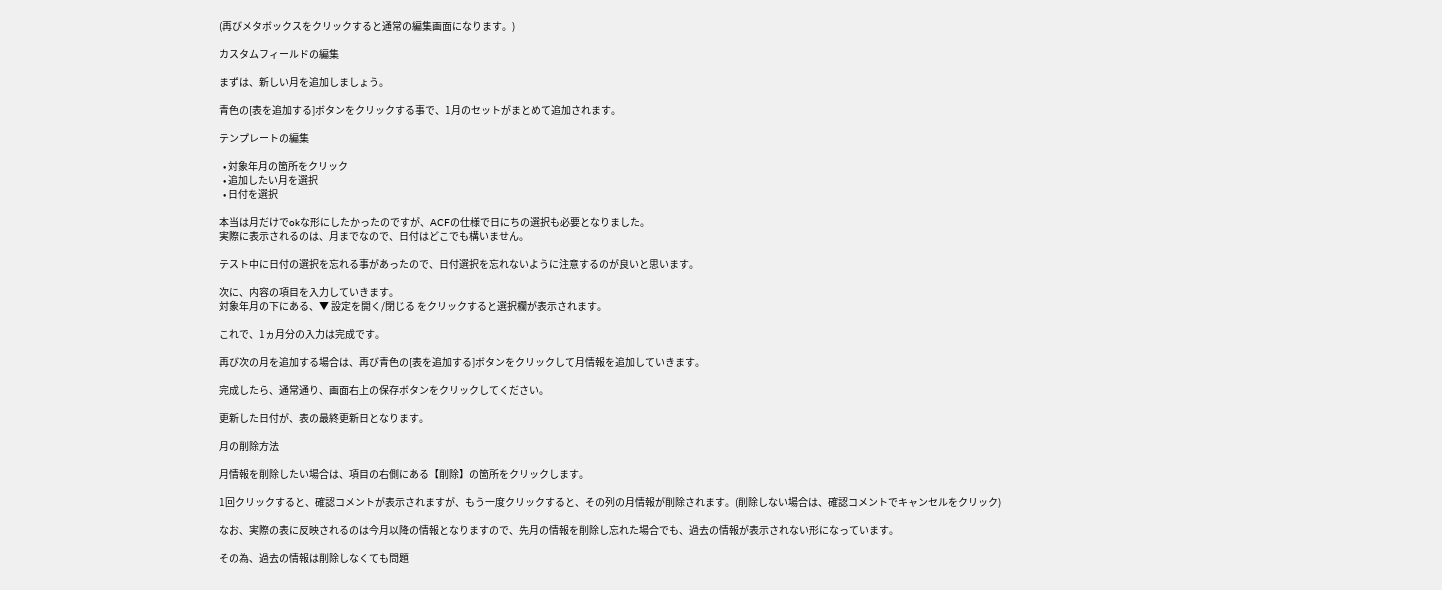(再びメタボックスをクリックすると通常の編集画面になります。)

カスタムフィールドの編集

まずは、新しい月を追加しましょう。

青色の[表を追加する]ボタンをクリックする事で、1月のセットがまとめて追加されます。

テンプレートの編集

  • 対象年月の箇所をクリック
  • 追加したい月を選択
  • 日付を選択

本当は月だけでokな形にしたかったのですが、ACFの仕様で日にちの選択も必要となりました。
実際に表示されるのは、月までなので、日付はどこでも構いません。

テスト中に日付の選択を忘れる事があったので、日付選択を忘れないように注意するのが良いと思います。

次に、内容の項目を入力していきます。
対象年月の下にある、▼ 設定を開く/閉じる をクリックすると選択欄が表示されます。

これで、1ヵ月分の入力は完成です。

再び次の月を追加する場合は、再び青色の[表を追加する]ボタンをクリックして月情報を追加していきます。

完成したら、通常通り、画面右上の保存ボタンをクリックしてください。

更新した日付が、表の最終更新日となります。

月の削除方法

月情報を削除したい場合は、項目の右側にある【削除】の箇所をクリックします。

1回クリックすると、確認コメントが表示されますが、もう一度クリックすると、その列の月情報が削除されます。(削除しない場合は、確認コメントでキャンセルをクリック)

なお、実際の表に反映されるのは今月以降の情報となりますので、先月の情報を削除し忘れた場合でも、過去の情報が表示されない形になっています。

その為、過去の情報は削除しなくても問題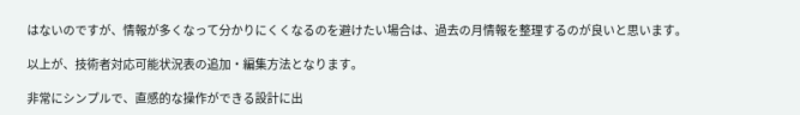はないのですが、情報が多くなって分かりにくくなるのを避けたい場合は、過去の月情報を整理するのが良いと思います。

以上が、技術者対応可能状況表の追加・編集方法となります。

非常にシンプルで、直感的な操作ができる設計に出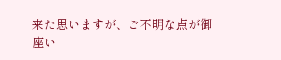来た思いますが、ご不明な点が御座い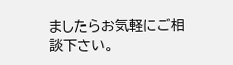ましたらお気軽にご相談下さい。